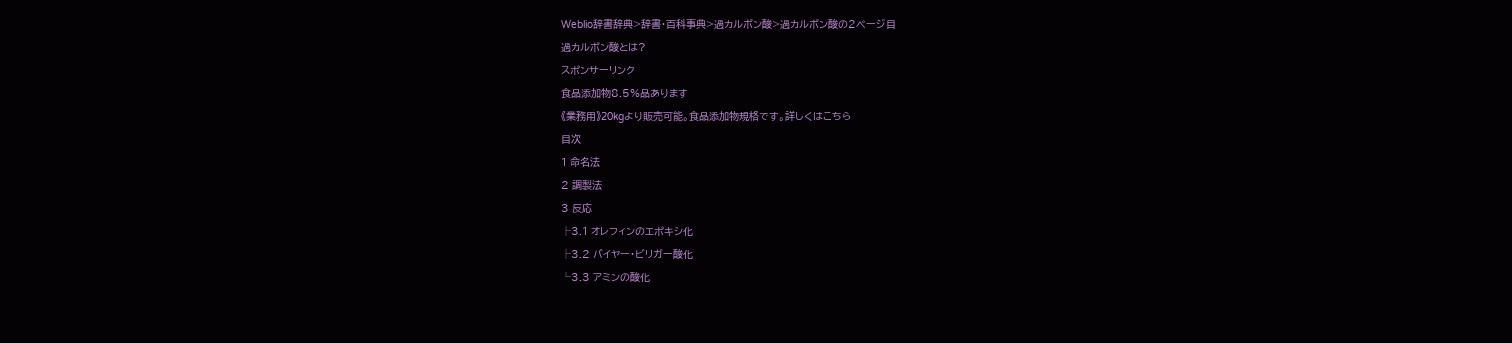Weblio辞書辞典>辞書・百科事典>過カルボン酸>過カルボン酸の2ページ目
過カルボン酸とは?
スポンサーリンク
食品添加物8.5%品あります
《業務用》20kgより販売可能。食品添加物規格です。詳しくはこちら
目次
1 命名法
2 調製法
3 反応
├3.1 オレフィンのエポキシ化
├3.2 バイヤー・ビリガー酸化
└3.3 アミンの酸化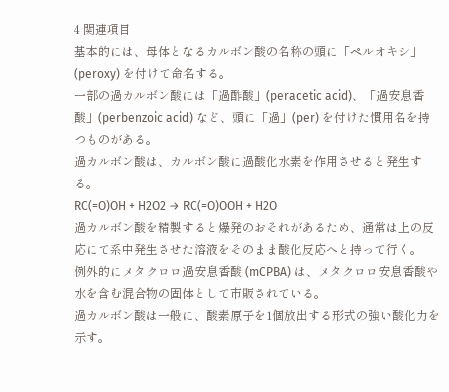4 関連項目
基本的には、母体となるカルボン酸の名称の頭に「ペルオキシ」(peroxy) を付けて命名する。
一部の過カルボン酸には「過酢酸」(peracetic acid)、「過安息香酸」(perbenzoic acid) など、頭に「過」(per) を付けた慣用名を持つものがある。
過カルボン酸は、カルボン酸に過酸化水素を作用させると発生する。
RC(=O)OH + H2O2 → RC(=O)OOH + H2O
過カルボン酸を精製すると爆発のおそれがあるため、通常は上の反応にて系中発生させた溶液をそのまま酸化反応へと持って行く。
例外的にメタクロロ過安息香酸 (mCPBA) は、メタクロロ安息香酸や水を含む混合物の固体として市販されている。
過カルボン酸は一般に、酸素原子を1個放出する形式の強い酸化力を示す。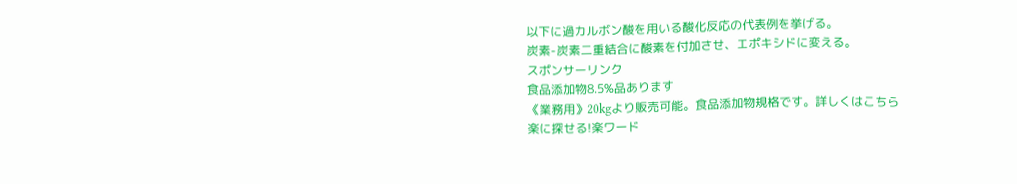以下に過カルボン酸を用いる酸化反応の代表例を挙げる。
炭素-炭素二重結合に酸素を付加させ、エポキシドに変える。
スポンサーリンク
食品添加物8.5%品あります
《業務用》20kgより販売可能。食品添加物規格です。詳しくはこちら
楽に探せる!楽ワード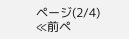ページ(2/4)
≪前ペ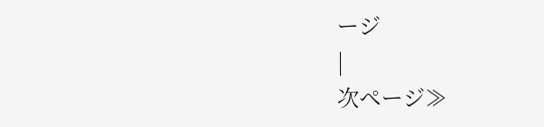ージ
|
次ページ≫